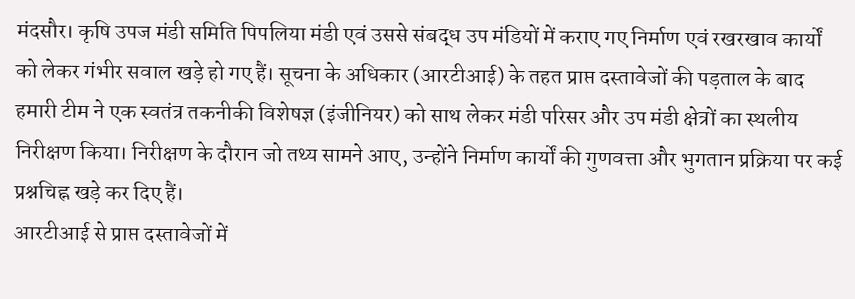मंदसौर। कृषि उपज मंडी समिति पिपलिया मंडी एवं उससे संबद्ध उप मंडियों में कराए गए निर्माण एवं रखरखाव कार्यों को लेकर गंभीर सवाल खड़े हो गए हैं। सूचना के अधिकार (आरटीआई) के तहत प्राप्त दस्तावेजों की पड़ताल के बाद हमारी टीम ने एक स्वतंत्र तकनीकी विशेषज्ञ (इंजीनियर) को साथ लेकर मंडी परिसर और उप मंडी क्षेत्रों का स्थलीय निरीक्षण किया। निरीक्षण के दौरान जो तथ्य सामने आए, उन्होंने निर्माण कार्यों की गुणवत्ता और भुगतान प्रक्रिया पर कई प्रश्नचिह्न खड़े कर दिए हैं।
आरटीआई से प्राप्त दस्तावेजों में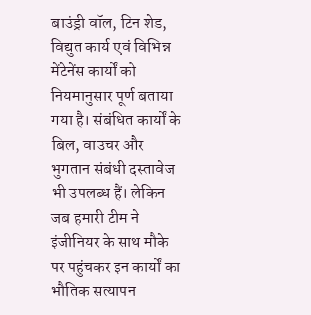बाउंड्री वॉल, टिन शेड, विद्युत कार्य एवं विभिन्न मेंटेनेंस कार्यों को नियमानुसार पूर्ण बताया गया है। संबंधित कार्यों के बिल, वाउचर और भुगतान संबंधी दस्तावेज भी उपलब्ध हैं। लेकिन जब हमारी टीम ने इंजीनियर के साथ मौके पर पहुंचकर इन कार्यों का भौतिक सत्यापन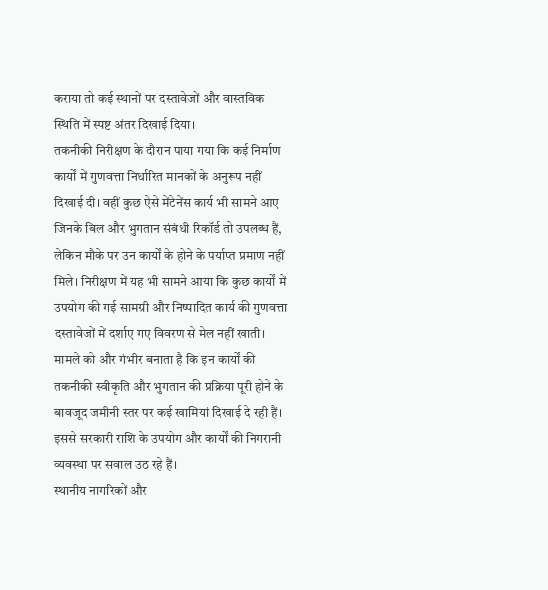कराया तो कई स्थानों पर दस्तावेजों और वास्तविक स्थिति में स्पष्ट अंतर दिखाई दिया।
तकनीकी निरीक्षण के दौरान पाया गया कि कई निर्माण कार्यों में गुणवत्ता निर्धारित मानकों के अनुरूप नहीं दिखाई दी। वहीं कुछ ऐसे मेंटेनेंस कार्य भी सामने आए जिनके बिल और भुगतान संबंधी रिकॉर्ड तो उपलब्ध हैं, लेकिन मौके पर उन कार्यों के होने के पर्याप्त प्रमाण नहीं मिले। निरीक्षण में यह भी सामने आया कि कुछ कार्यों में उपयोग की गई सामग्री और निष्पादित कार्य की गुणवत्ता दस्तावेजों में दर्शाए गए विवरण से मेल नहीं खाती।
मामले को और गंभीर बनाता है कि इन कार्यों की तकनीकी स्वीकृति और भुगतान की प्रक्रिया पूरी होने के बावजूद जमीनी स्तर पर कई खामियां दिखाई दे रही हैं। इससे सरकारी राशि के उपयोग और कार्यों की निगरानी व्यवस्था पर सवाल उठ रहे हैं।
स्थानीय नागरिकों और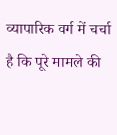व्यापारिक वर्ग में चर्चा है कि पूरे मामले की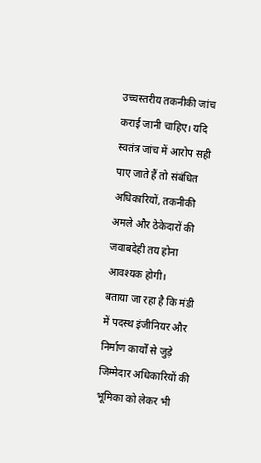उच्चस्तरीय तकनीकी जांच कराई जानी चाहिए। यदि स्वतंत्र जांच में आरोप सही पाए जाते हैं तो संबंधित अधिकारियों, तकनीकी अमले और ठेकेदारों की जवाबदेही तय होना आवश्यक होगी।
बताया जा रहा है कि मंडी में पदस्थ इंजीनियर और निर्माण कार्यों से जुड़े जिम्मेदार अधिकारियों की भूमिका को लेकर भी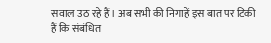सवाल उठ रहे हैं। अब सभी की निगाहें इस बात पर टिकी हैं कि संबंधित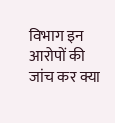विभाग इन आरोपों की जांच कर क्या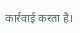कार्रवाई करता है।